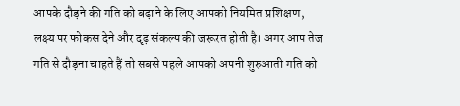आपके दौड़ने की गति को बढ़ाने के लिए आपको नियमित प्रशिक्षण, लक्ष्य पर फोकस देने और दृढ़ संकल्प की जरूरत होती है। अगर आप तेज गति से दौड़ना चाहते हैं तो सबसे पहले आपको अपनी शुरुआती गति को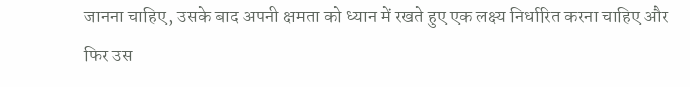जानना चाहिए, उसके बाद अपनी क्षमता को ध्यान में रखते हुए एक लक्ष्य निर्धारित करना चाहिए और फिर उस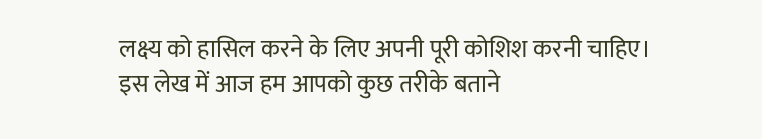लक्ष्य को हासिल करने के लिए अपनी पूरी कोशिश करनी चाहिए।
इस लेख में आज हम आपको कुछ तरीके बताने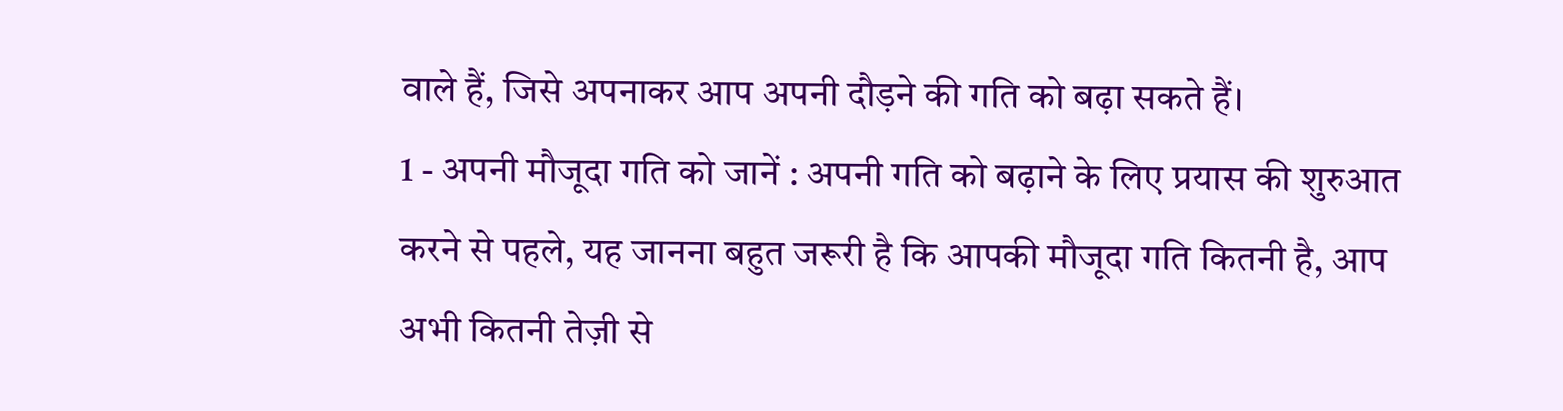वाले हैं, जिसे अपनाकर आप अपनी दौड़ने की गति को बढ़ा सकते हैं।
1 - अपनी मौजूदा गति को जानें : अपनी गति को बढ़ाने के लिए प्रयास की शुरुआत करने से पहले, यह जानना बहुत जरूरी है कि आपकी मौजूदा गति कितनी है, आप अभी कितनी तेज़ी से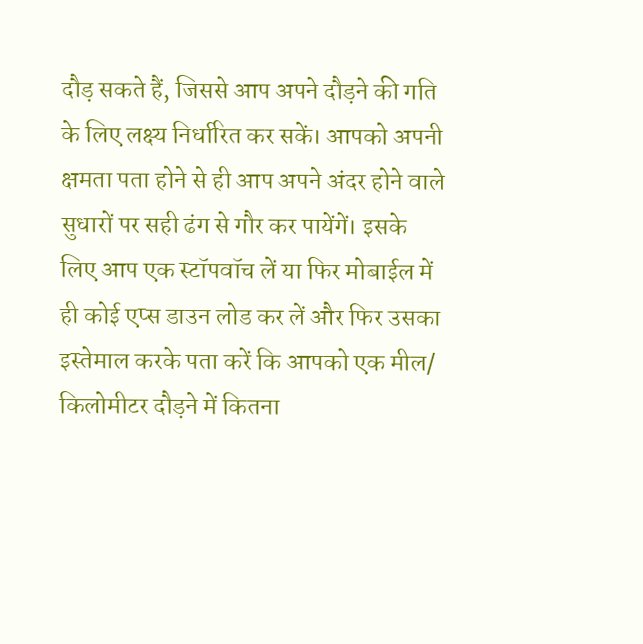दौड़ सकते हैं, जिससे आप अपने दौड़ने की गति के लिए लक्ष्य निर्धारित कर सकें। आपको अपनी क्षमता पता होने से ही आप अपने अंदर होने वाले सुधारों पर सही ढंग से गौर कर पायेंगें। इसके लिए आप एक स्टॉपवॉच लें या फिर मोबाईल में ही कोई एप्स डाउन लोड कर लें और फिर उसका इस्तेमाल करके पता करें कि आपको एक मील/ किलोमीटर दौड़ने में कितना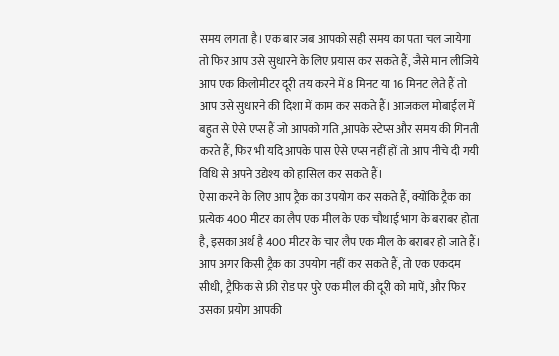समय लगता है। एक बार जब आपको सही समय का पता चल जायेगा तो फिर आप उसे सुधारने के लिए प्रयास कर सकते हैं, जैसे मान लीजिये आप एक किलोमीटर दूरी तय करने में 8 मिनट या 16 मिनट लेते हैं तो आप उसे सुधारने की दिशा में काम कर सकते हैं। आजकल मोबाईल में बहुत से ऐसे एप्स हैं जो आपको गति ,आपके स्टेप्स और समय की गिनती करते हैं, फिर भी यदि आपके पास ऐसे एप्स नहीं हों तो आप नीचे दी गयी विधि से अपने उद्येश्य को हासिल कर सकते हैं।
ऐसा करने के लिए आप ट्रैक का उपयोग कर सकते हैं, क्योंकि ट्रैक का प्रत्येक 400 मीटर का लैप एक मील के एक चौथाई भाग के बराबर होता है, इसका अर्थ है 400 मीटर के चार लैप एक मील के बराबर हो जाते हैं।
आप अगर किसी ट्रैक का उपयोग नहीं कर सकते हैं, तो एक एकदम सीधी, ट्रैफिक से फ्री रोड पर पुरे एक मील की दूरी को मापें, और फिर उसका प्रयोग आपकी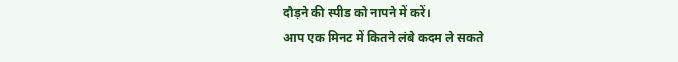दौड़ने की स्पीड को नापने में करें।
आप एक मिनट में कितने लंबे कदम ले सकते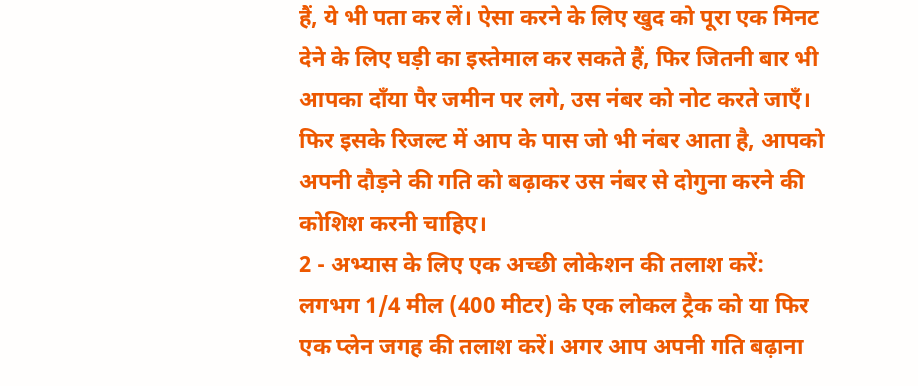हैं, ये भी पता कर लें। ऐसा करने के लिए खुद को पूरा एक मिनट देने के लिए घड़ी का इस्तेमाल कर सकते हैं, फिर जितनी बार भी आपका दाँया पैर जमीन पर लगे, उस नंबर को नोट करते जाएँ। फिर इसके रिजल्ट में आप के पास जो भी नंबर आता है, आपको अपनी दौड़ने की गति को बढ़ाकर उस नंबर से दोगुना करने की कोशिश करनी चाहिए।
2 - अभ्यास के लिए एक अच्छी लोकेशन की तलाश करें:
लगभग 1/4 मील (400 मीटर) के एक लोकल ट्रैक को या फिर एक प्लेन जगह की तलाश करें। अगर आप अपनी गति बढ़ाना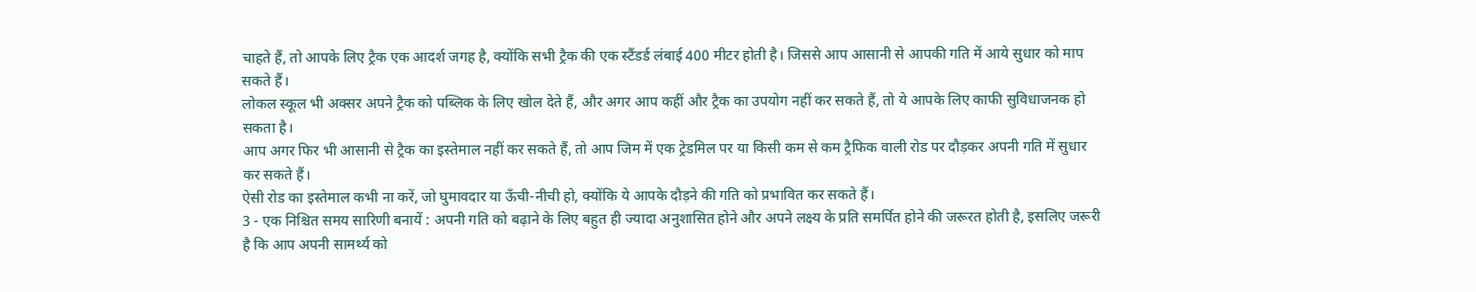चाहते हैं, तो आपके लिए ट्रैक एक आदर्श जगह है, क्योंकि सभी ट्रैक की एक स्टैंडर्ड लंबाई 400 मीटर होती है। जिससे आप आसानी से आपकी गति में आये सुधार को माप सकते हैं।
लोकल स्कूल भी अक्सर अपने ट्रैक को पब्लिक के लिए खोल देते हैं, और अगर आप कहीं और ट्रैक का उपयोग नहीं कर सकते हैं, तो ये आपके लिए काफी सुविधाजनक हो सकता है।
आप अगर फिर भी आसानी से ट्रैक का इस्तेमाल नहीं कर सकते हैं, तो आप जिम में एक ट्रेडमिल पर या किसी कम से कम ट्रैफिक वाली रोड पर दौड़कर अपनी गति में सुधार कर सकते हैं।
ऐसी रोड का इस्तेमाल कभी ना करें, जो घुमावदार या ऊँची-नीची हो, क्योंकि ये आपके दौड़ने की गति को प्रभावित कर सकते हैं।
3 - एक निश्चित समय सारिणी बनायें : अपनी गति को बढ़ाने के लिए बहुत ही ज्यादा अनुशासित होने और अपने लक्ष्य के प्रति समर्पित होने की जरूरत होती है, इसलिए जरूरी है कि आप अपनी सामर्थ्य को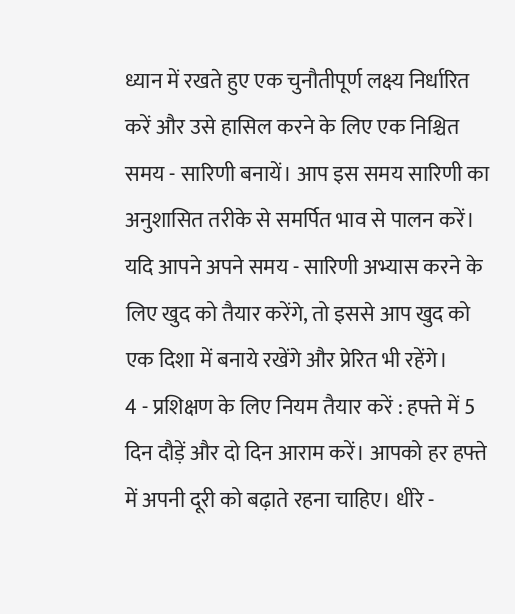ध्यान में रखते हुए एक चुनौतीपूर्ण लक्ष्य निर्धारित करें और उसे हासिल करने के लिए एक निश्चित समय - सारिणी बनायें। आप इस समय सारिणी का अनुशासित तरीके से समर्पित भाव से पालन करें। यदि आपने अपने समय - सारिणी अभ्यास करने के लिए खुद को तैयार करेंगे, तो इससे आप खुद को एक दिशा में बनाये रखेंगे और प्रेरित भी रहेंगे।
4 - प्रशिक्षण के लिए नियम तैयार करें : हफ्ते में 5 दिन दौड़ें और दो दिन आराम करें। आपको हर हफ्ते में अपनी दूरी को बढ़ाते रहना चाहिए। धीरे -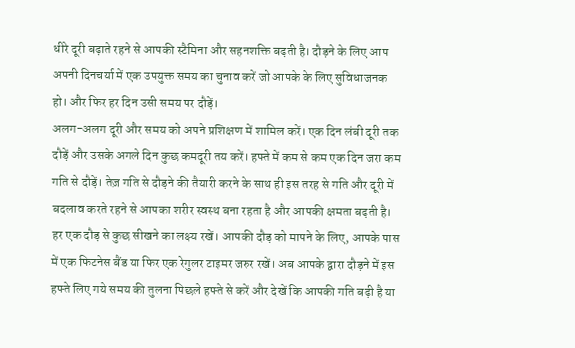धीरे दूरी बढ़ाते रहने से आपकी स्टैमिना और सहनशक्ति बढ़ती है। दौड़ने के लिए आप अपनी दिनचर्या में एक उपयुक्त समय का चुनाव करें जो आपके के लिए सुविधाजनक हो। और फिर हर दिन उसी समय पर दौड़ें।
अलग-अलग दूरी और समय को अपने प्रशिक्षण में शामिल करें। एक दिन लंबी दूरी तक दौड़ें और उसके अगले दिन कुछ कमदूरी तय करें। हफ्ते में कम से कम एक दिन जरा कम गति से दौड़ें। तेज़ गति से दौड़ने की तैयारी करने के साथ ही इस तरह से गति और दूरी में बदलाव करते रहने से आपका शरीर स्वस्थ बना रहता है और आपकी क्षमता बढ़ती है।
हर एक दौड़ से कुछ सीखने का लक्ष्य रखें। आपकी दौड़ को मापने के लिए, आपके पास में एक फिटनेस बैंड या फिर एक रेगुलर टाइमर जरुर रखें। अब आपके द्वारा दौड़ने में इस हफ्ते लिए गये समय की तुलना पिछले हफ्ते से करें और देखें कि आपकी गति बढ़ी है या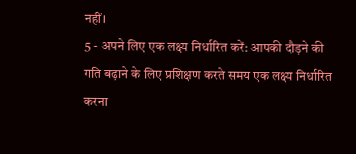नहीं।
5 - अपने लिए एक लक्ष्य निर्धारित करें: आपकी दौड़ने की गति बढ़ाने के लिए प्रशिक्षण करते समय एक लक्ष्य निर्धारित करना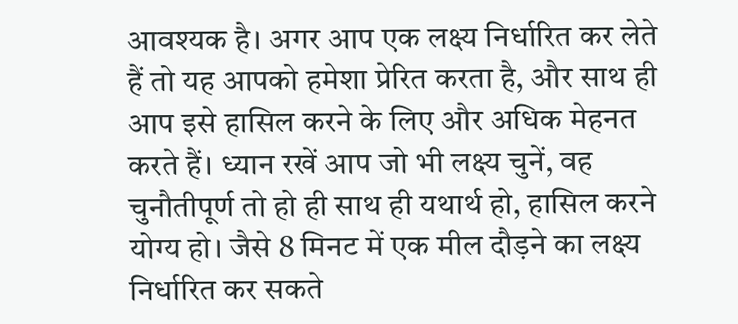आवश्यक है। अगर आप एक लक्ष्य निर्धारित कर लेते हैं तो यह आपको हमेशा प्रेरित करता है, और साथ ही आप इसे हासिल करने के लिए और अधिक मेहनत करते हैं। ध्यान रखें आप जो भी लक्ष्य चुनें, वह चुनौतीपूर्ण तो हो ही साथ ही यथार्थ हो, हासिल करने योग्य हो। जैसे 8 मिनट में एक मील दौड़ने का लक्ष्य निर्धारित कर सकते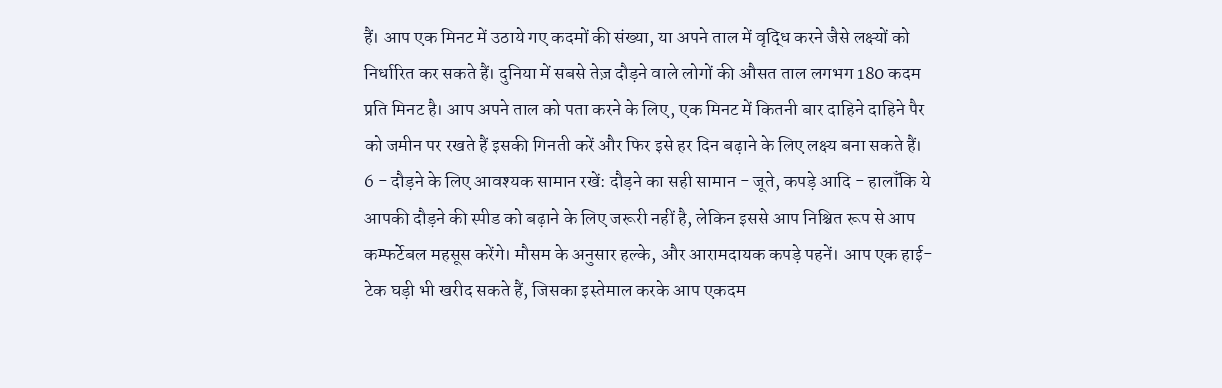हैं। आप एक मिनट में उठाये गए कदमों की संख्या, या अपने ताल में वृद्धि करने जैसे लक्ष्यों को निर्धारित कर सकते हैं। दुनिया में सबसे तेज़ दौड़ने वाले लोगों की औसत ताल लगभग 180 कदम प्रति मिनट है। आप अपने ताल को पता करने के लिए, एक मिनट में कितनी बार दाहिने दाहिने पैर को जमीन पर रखते हैं इसकी गिनती करें और फिर इसे हर दिन बढ़ाने के लिए लक्ष्य बना सकते हैं।
6 - दौड़ने के लिए आवश्यक सामान रखें: दौड़ने का सही सामान - जूते, कपड़े आदि - हालाँकि ये आपकी दौड़ने की स्पीड को बढ़ाने के लिए जरूरी नहीं है, लेकिन इससे आप निश्चित रूप से आप कम्फर्टेबल महसूस करेंगे। मौसम के अनुसार हल्के, और आरामदायक कपड़े पहनें। आप एक हाई-टेक घड़ी भी खरीद सकते हैं, जिसका इस्तेमाल करके आप एकदम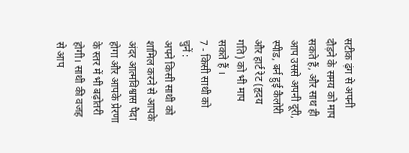सटीक ढ़ंग से अपनी दौड़ने के समय को माप सकते हैं, और साथ ही आप उससे अपनी दूरी, स्पीड, बर्न हुई कैलोरी और हार्ट रेट (हृदय गति) को भी माप सकते हैं ।
7 - किसी साथी को चुनें :
अपने किसी साथी को शामिल करने से आपके अंदर आत्मविश्वास पैदा होगा और आपके प्रेरणा के स्तर में भी बढ़ोतरी होगी। साथी की वजह से आप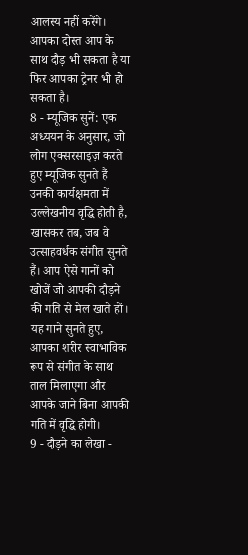आलस्य नहीं करेंगे। आपका दोस्त आप के साथ दौड़ भी सकता है या फिर आपका ट्रेनर भी हो सकता है।
8 - म्यूजिक सुनें: एक अध्ययन के अनुसार, जो लोग एक्सरसाइज़ करते हुए म्यूजिक सुनते हैं उनकी कार्यक्षमता में उल्लेखनीय वृद्धि होती है, खासकर तब, जब वे उत्साहवर्धक संगीत सुनते हैं। आप ऐसे गानों को खोजें जो आपकी दौड़ने की गति से मेल खाते हों। यह गाने सुनते हुए, आपका शरीर स्वाभाविक रूप से संगीत के साथ ताल मिलाएगा और आपके जाने बिना आपकी गति में वृद्धि होगी।
9 - दौड़ने का लेखा -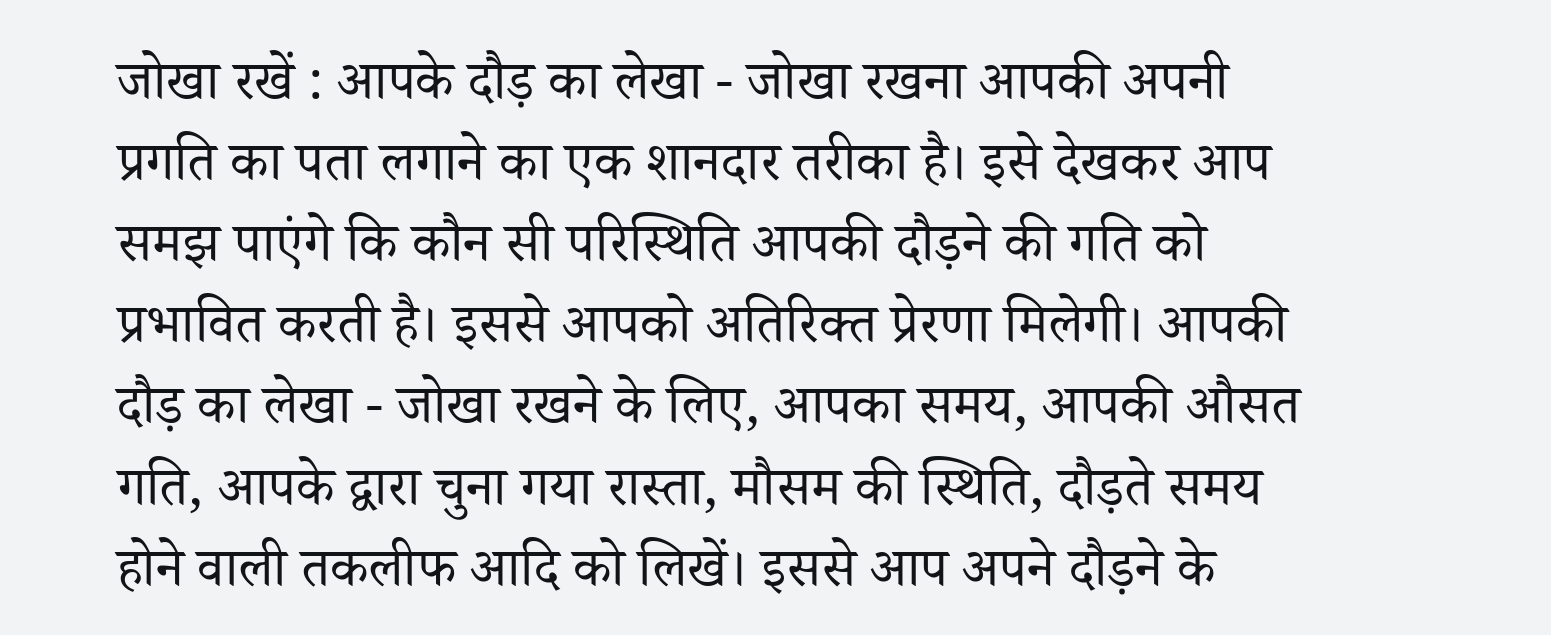जोखा रखें : आपके दौड़ का लेखा - जोखा रखना आपकी अपनी प्रगति का पता लगाने का एक शानदार तरीका है। इसे देखकर आप समझ पाएंगे कि कौन सी परिस्थिति आपकी दौड़ने की गति को प्रभावित करती है। इससे आपको अतिरिक्त प्रेरणा मिलेगी। आपकी दौड़ का लेखा - जोखा रखने के लिए, आपका समय, आपकी औसत गति, आपके द्वारा चुना गया रास्ता, मौसम की स्थिति, दौड़ते समय होने वाली तकलीफ आदि को लिखें। इससे आप अपने दौड़ने के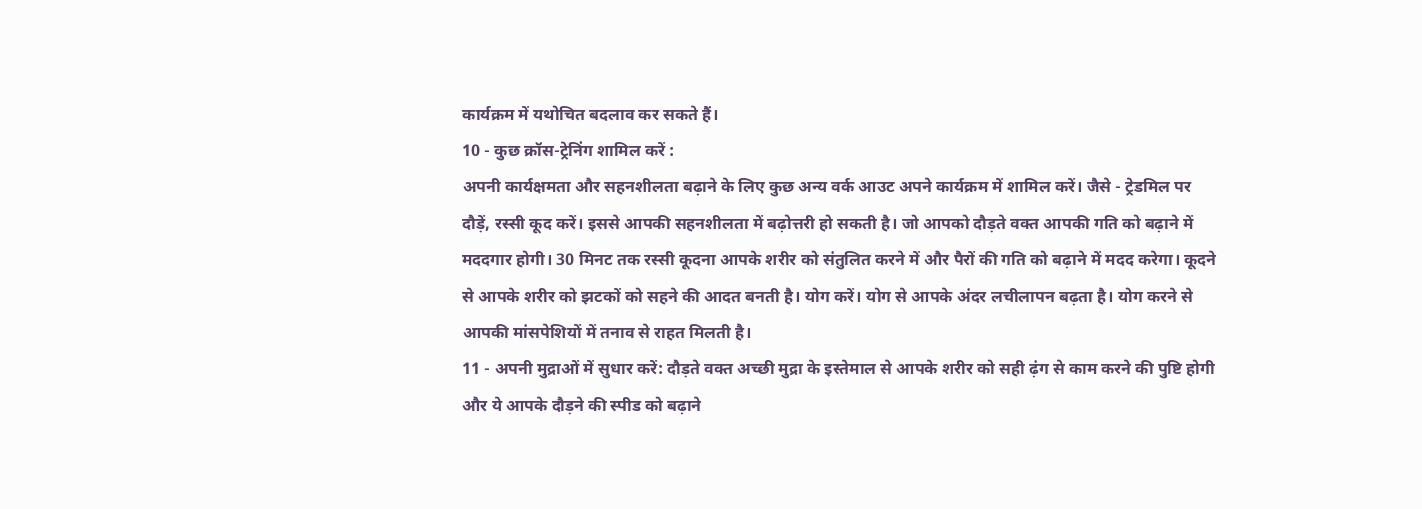कार्यक्रम में यथोचित बदलाव कर सकते हैं।
10 - कुछ क्रॉस-ट्रेनिंग शामिल करें :
अपनी कार्यक्षमता और सहनशीलता बढ़ाने के लिए कुछ अन्य वर्क आउट अपने कार्यक्रम में शामिल करें। जैसे - ट्रेडमिल पर दौड़ें, रस्सी कूद करें। इससे आपकी सहनशीलता में बढ़ोत्तरी हो सकती है। जो आपको दौड़ते वक्त आपकी गति को बढ़ाने में मददगार होगी। 30 मिनट तक रस्सी कूदना आपके शरीर को संतुलित करने में और पैरों की गति को बढ़ाने में मदद करेगा। कूदने से आपके शरीर को झटकों को सहने की आदत बनती है। योग करें। योग से आपके अंदर लचीलापन बढ़ता है। योग करने से आपकी मांसपेशियों में तनाव से राहत मिलती है।
11 - अपनी मुद्राओं में सुधार करें: दौड़ते वक्त अच्छी मुद्रा के इस्तेमाल से आपके शरीर को सही ढ़ंग से काम करने की पुष्टि होगी और ये आपके दौड़ने की स्पीड को बढ़ाने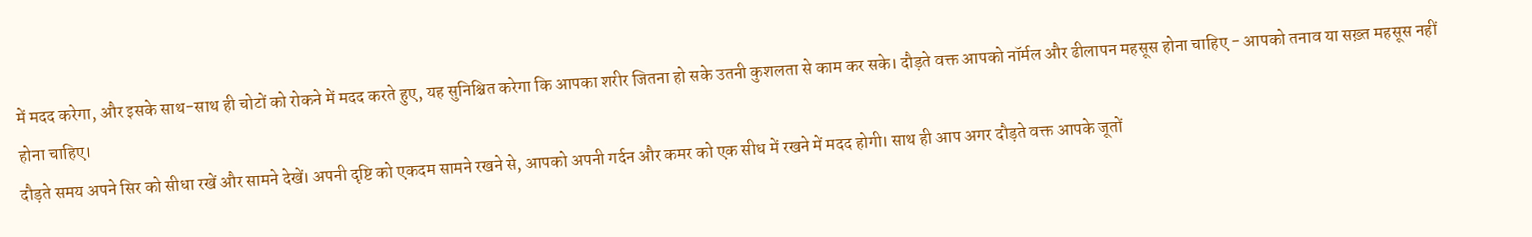में मदद करेगा, और इसके साथ-साथ ही चोटों को रोकने में मदद करते हुए, यह सुनिश्चित करेगा कि आपका शरीर जितना हो सके उतनी कुशलता से काम कर सके। दौड़ते वक्त आपको नॉर्मल और ढीलापन महसूस होना चाहिए - आपको तनाव या सख़्त महसूस नहीं होना चाहिए।
दौड़ते समय अपने सिर को सीधा रखें और सामने देखें। अपनी दृष्टि को एकदम सामने रखने से, आपको अपनी गर्दन और कमर को एक सीध में रखने में मदद होगी। साथ ही आप अगर दौड़ते वक्त आपके जूतों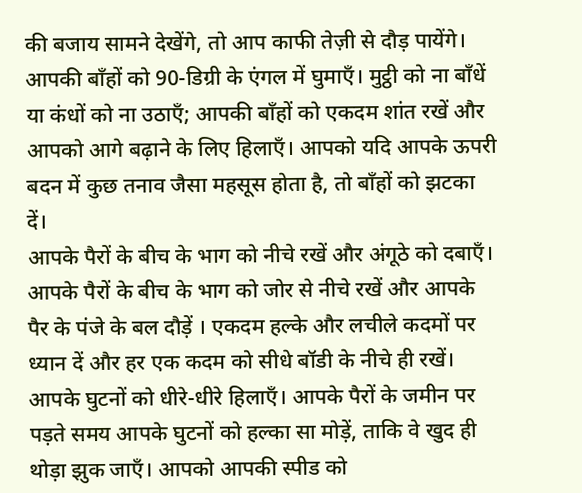की बजाय सामने देखेंगे, तो आप काफी तेज़ी से दौड़ पायेंगे। आपकी बाँहों को 90-डिग्री के एंगल में घुमाएँ। मुट्ठी को ना बाँधें या कंधों को ना उठाएँ; आपकी बाँहों को एकदम शांत रखें और आपको आगे बढ़ाने के लिए हिलाएँ। आपको यदि आपके ऊपरी बदन में कुछ तनाव जैसा महसूस होता है, तो बाँहों को झटका दें।
आपके पैरों के बीच के भाग को नीचे रखें और अंगूठे को दबाएँ। आपके पैरों के बीच के भाग को जोर से नीचे रखें और आपके पैर के पंजे के बल दौड़ें । एकदम हल्के और लचीले कदमों पर ध्यान दें और हर एक कदम को सीधे बॉडी के नीचे ही रखें।
आपके घुटनों को धीरे-धीरे हिलाएँ। आपके पैरों के जमीन पर पड़ते समय आपके घुटनों को हल्का सा मोड़ें, ताकि वे खुद ही थोड़ा झुक जाएँ। आपको आपकी स्पीड को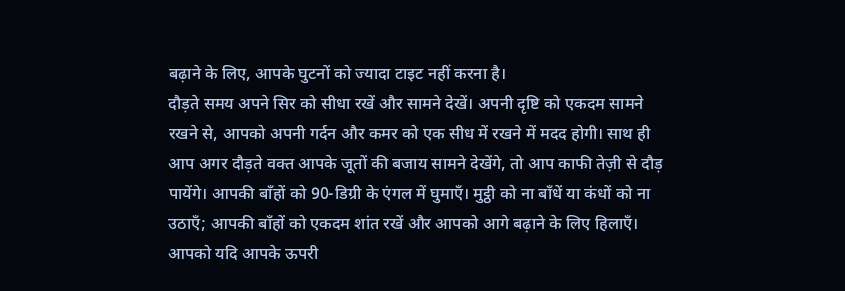बढ़ाने के लिए, आपके घुटनों को ज्यादा टाइट नहीं करना है।
दौड़ते समय अपने सिर को सीधा रखें और सामने देखें। अपनी दृष्टि को एकदम सामने रखने से, आपको अपनी गर्दन और कमर को एक सीध में रखने में मदद होगी। साथ ही आप अगर दौड़ते वक्त आपके जूतों की बजाय सामने देखेंगे, तो आप काफी तेज़ी से दौड़ पायेंगे। आपकी बाँहों को 90-डिग्री के एंगल में घुमाएँ। मुट्ठी को ना बाँधें या कंधों को ना उठाएँ; आपकी बाँहों को एकदम शांत रखें और आपको आगे बढ़ाने के लिए हिलाएँ। आपको यदि आपके ऊपरी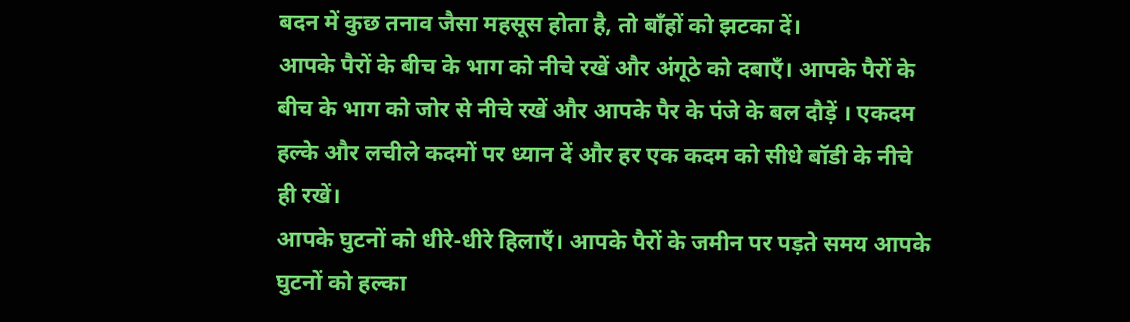बदन में कुछ तनाव जैसा महसूस होता है, तो बाँहों को झटका दें।
आपके पैरों के बीच के भाग को नीचे रखें और अंगूठे को दबाएँ। आपके पैरों के बीच के भाग को जोर से नीचे रखें और आपके पैर के पंजे के बल दौड़ें । एकदम हल्के और लचीले कदमों पर ध्यान दें और हर एक कदम को सीधे बॉडी के नीचे ही रखें।
आपके घुटनों को धीरे-धीरे हिलाएँ। आपके पैरों के जमीन पर पड़ते समय आपके घुटनों को हल्का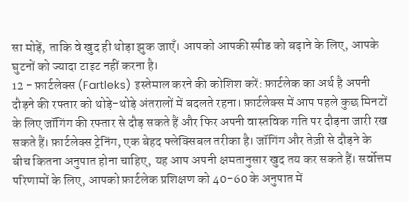सा मोड़ें, ताकि वे खुद ही थोड़ा झुक जाएँ। आपको आपकी स्पीड को बढ़ाने के लिए, आपके घुटनों को ज्यादा टाइट नहीं करना है।
12 - फ़ार्टलेक्स (Fartleks) इस्तेमाल करने की कोशिश करें: फ़ार्टलेक का अर्थ है अपनी दौड़ने की रफ्तार को थोड़े-थोड़े अंतरालों में बदलते रहना। फ़ार्टलेक्स में आप पहले कुछ मिनटों के लिए जॉगिंग की रफ्तार से दौड़ सकते हैं और फिर अपनी वास्तविक गति पर दौड़ना जारी रख सकते हैं। फ़ार्टलेक्स ट्रेनिंग, एक बेहद फ्लेक्सिबल तरीका है। जॉगिंग और तेज़ी से दौड़ने के बीच कितना अनुपात होना चाहिए, यह आप अपनी क्षमतानुसार खुद तय कर सकते हैं। सर्वोत्तम परिणामों के लिए, आपको फ़ार्टलेक प्रशिक्षण को 40-60 के अनुपात में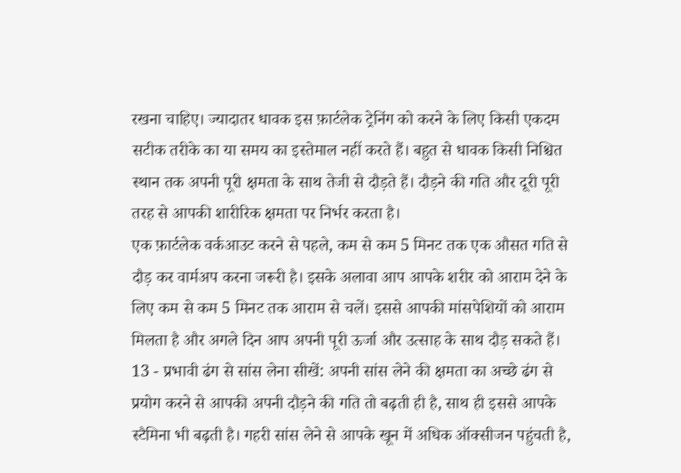रखना चाहिए। ज्यादातर धावक इस फ़ार्टलेक ट्रेनिंग को करने के लिए किसी एकदम सटीक तरीके का या समय का इस्तेमाल नहीं करते हैं। बहुत से धावक किसी निश्चित स्थान तक अपनी पूरी क्षमता के साथ तेजी से दौड़ते हैं। दौड़ने की गति और दूरी पूरी तरह से आपकी शारीरिक क्षमता पर निर्भर करता है।
एक फ़ार्टलेक वर्कआउट करने से पहले, कम से कम 5 मिनट तक एक औसत गति से दौड़ कर वार्मअप करना जरूरी है। इसके अलावा आप आपके शरीर को आराम देने के लिए कम से कम 5 मिनट तक आराम से चलें। इससे आपकी मांसपेशियों को आराम मिलता है और अगले दिन आप अपनी पूरी ऊर्जा और उत्साह के साथ दौड़ सकते हैं।
13 - प्रभावी ढंग से सांस लेना सीखें: अपनी सांस लेने की क्षमता का अच्छे ढंग से प्रयोग करने से आपकी अपनी दौड़ने की गति तो बढ़ती ही है, साथ ही इससे आपके स्टैमिना भी बढ़ती है। गहरी सांस लेने से आपके खून में अधिक ऑक्सीजन पहुंचती है,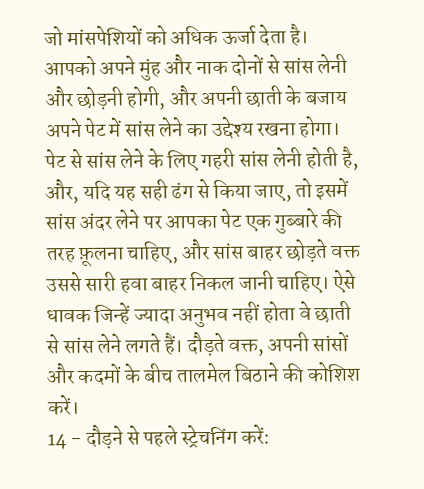जो मांसपेशियों को अधिक ऊर्जा देता है।
आपको अपने मुंह और नाक दोनों से सांस लेनी और छोड़नी होगी, और अपनी छाती के बजाय अपने पेट में सांस लेने का उद्देश्य रखना होगा।
पेट से सांस लेने के लिए गहरी सांस लेनी होती है, और, यदि यह सही ढंग से किया जाए, तो इसमें सांस अंदर लेने पर आपका पेट एक गुब्बारे की तरह फ़ूलना चाहिए, और सांस बाहर छोड़ते वक्त उससे सारी हवा बाहर निकल जानी चाहिए। ऐसे धावक जिन्हें ज्यादा अनुभव नहीं होता वे छाती से सांस लेने लगते हैं। दौड़ते वक्त, अपनी सांसों और कदमों के बीच तालमेल बिठाने की कोशिश करें।
14 - दौड़ने से पहले स्ट्रेचनिंग करें: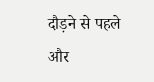दौड़ने से पहले और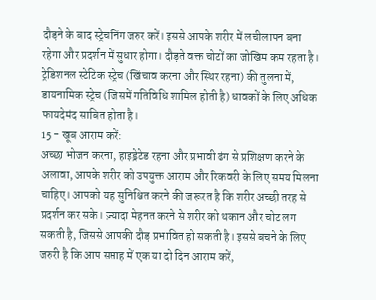दौड़ने के बाद स्ट्रेचनिंग जरुर करें। इससे आपके शरीर में लचीलापन बना रहेगा और प्रदर्शन में सुधार होगा। दौड़ते वक्त चोटों का जोखिम कम रहता है। ट्रेडिशनल स्टेटिक स्ट्रेच (खिंचाव करना और स्थिर रहना) की तुलना में, डायनामिक स्ट्रेच (जिसमें गतिविधि शामिल होती है) धावकों के लिए अधिक फायदेमंद साबित होता है।
15 - खूब आराम करें:
अच्छा भोजन करना, हाइड्रेटेड रहना और प्रभावी ढंग से प्रशिक्षण करने के अलावा, आपके शरीर को उपयुक्त आराम और रिकवरी के लिए समय मिलना चाहिए। आपको यह सुनिश्चित करने की जरूरत है कि शरीर अच्छी तरह से प्रदर्शन कर सके। ज़्यादा मेहनत करने से शरीर को थकान और चोट लग सकती है, जिससे आपकी दौड़ प्रभावित हो सकती है। इससे बचने के लिए जरुरी है कि आप सप्ताह में एक या दो दिन आराम करें,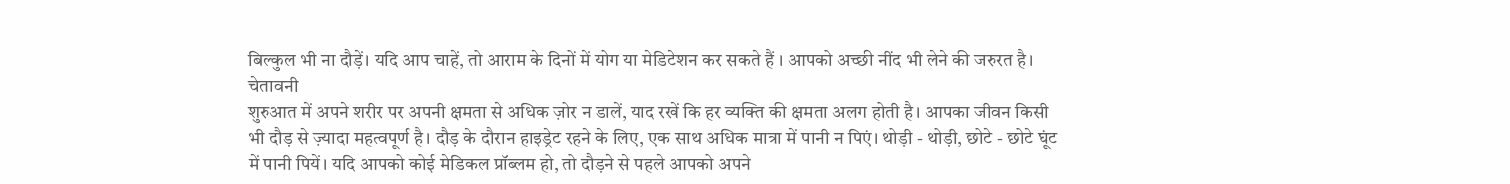बिल्कुल भी ना दौड़ें। यदि आप चाहें, तो आराम के दिनों में योग या मेडिटेशन कर सकते हैं । आपको अच्छी नींद भी लेने की जरुरत है।
चेतावनी
शुरुआत में अपने शरीर पर अपनी क्षमता से अधिक ज़ोर न डालें, याद रखें कि हर व्यक्ति की क्षमता अलग होती है। आपका जीवन किसी भी दौड़ से ज़्यादा महत्वपूर्ण है। दौड़ के दौरान हाइड्रेट रहने के लिए, एक साथ अधिक मात्रा में पानी न पिएं। थोड़ी - थोड़ी, छोटे - छोटे घूंट में पानी पियें। यदि आपको कोई मेडिकल प्रॉब्लम हो, तो दौड़ने से पहले आपको अपने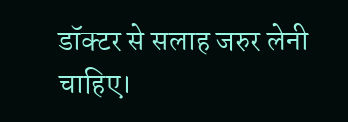डॉक्टर से सलाह जरुर लेनी चाहिए।